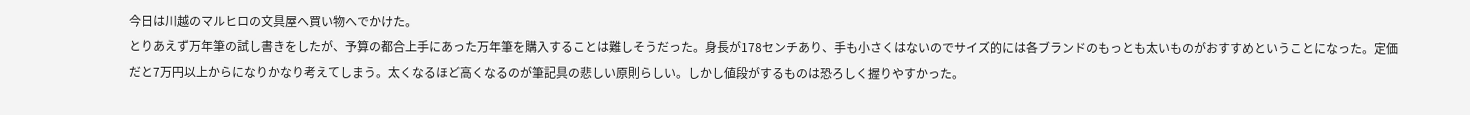今日は川越のマルヒロの文具屋へ買い物へでかけた。
とりあえず万年筆の試し書きをしたが、予算の都合上手にあった万年筆を購入することは難しそうだった。身長が178センチあり、手も小さくはないのでサイズ的には各ブランドのもっとも太いものがおすすめということになった。定価だと7万円以上からになりかなり考えてしまう。太くなるほど高くなるのが筆記具の悲しい原則らしい。しかし値段がするものは恐ろしく握りやすかった。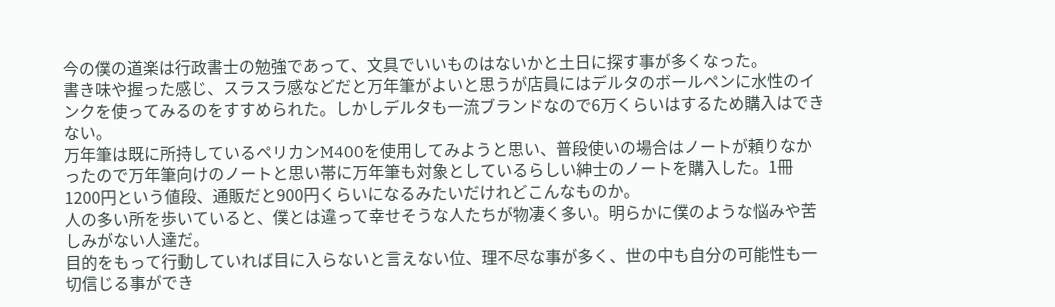今の僕の道楽は行政書士の勉強であって、文具でいいものはないかと土日に探す事が多くなった。
書き味や握った感じ、スラスラ感などだと万年筆がよいと思うが店員にはデルタのボールペンに水性のインクを使ってみるのをすすめられた。しかしデルタも一流ブランドなので6万くらいはするため購入はできない。
万年筆は既に所持しているペリカンM400を使用してみようと思い、普段使いの場合はノートが頼りなかったので万年筆向けのノートと思い帯に万年筆も対象としているらしい紳士のノートを購入した。1冊1200円という値段、通販だと900円くらいになるみたいだけれどこんなものか。
人の多い所を歩いていると、僕とは違って幸せそうな人たちが物凄く多い。明らかに僕のような悩みや苦しみがない人達だ。
目的をもって行動していれば目に入らないと言えない位、理不尽な事が多く、世の中も自分の可能性も一切信じる事ができ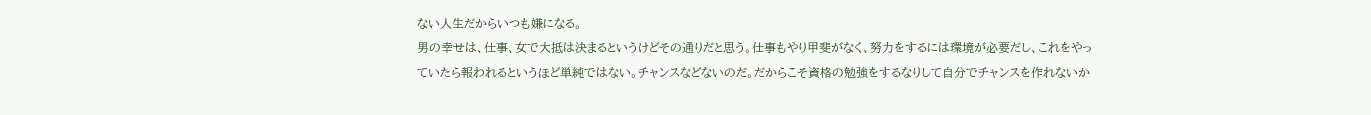ない人生だからいつも嫌になる。
男の幸せは、仕事、女で大抵は決まるというけどその通りだと思う。仕事もやり甲斐がなく、努力をするには環境が必要だし、これをやっていたら報われるというほど単純ではない。チャンスなどないのだ。だからこそ資格の勉強をするなりして自分でチャンスを作れないか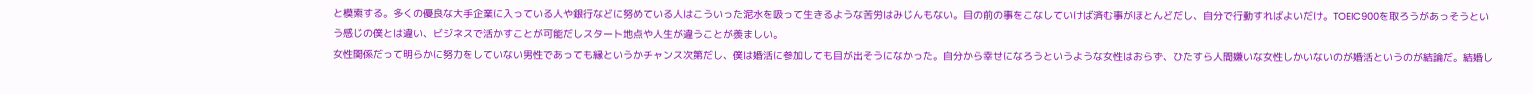と模索する。多くの優良な大手企業に入っている人や銀行などに努めている人はこういった泥水を吸って生きるような苦労はみじんもない。目の前の事をこなしていけば済む事がほとんどだし、自分で行動すればよいだけ。TOEIC900を取ろうがあっそうという感じの僕とは違い、ビジネスで活かすことが可能だしスタート地点や人生が違うことが羨ましい。
女性関係だって明らかに努力をしていない男性であっても縁というかチャンス次第だし、僕は婚活に参加しても目が出そうになかった。自分から幸せになろうというような女性はおらず、ひたすら人間嫌いな女性しかいないのが婚活というのが結論だ。結婚し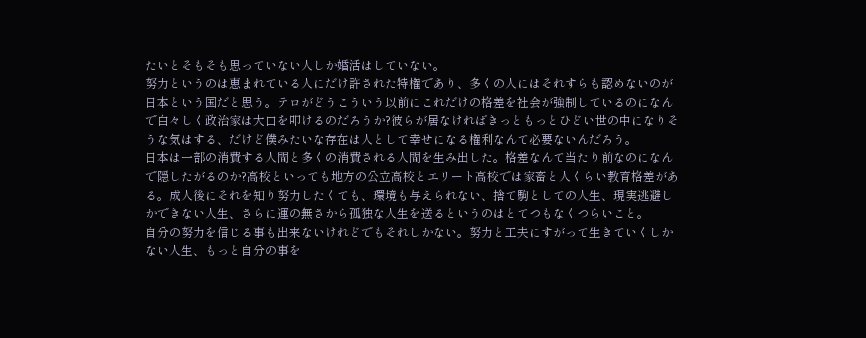たいとそもそも思っていない人しか婚活はしていない。
努力というのは恵まれている人にだけ許された特権であり、多くの人にはそれすらも認めないのが日本という国だと思う。テロがどうこういう以前にこれだけの格差を社会が強制しているのになんで白々しく政治家は大口を叩けるのだろうか?彼らが居なければきっともっとひどい世の中になりそうな気はする、だけど僕みたいな存在は人として幸せになる権利なんて必要ないんだろう。
日本は一部の消費する人間と多くの消費される人間を生み出した。格差なんて当たり前なのになんで隠したがるのか?高校といっても地方の公立高校とエリート高校では家畜と人くらい教育格差がある。成人後にそれを知り努力したくても、環境も与えられない、捨て駒としての人生、現実逃避しかできない人生、さらに運の無さから孤独な人生を送るというのはとてつもなくつらいこと。
自分の努力を信じる事も出来ないけれどでもそれしかない。努力と工夫にすがって生きていくしかない人生、もっと自分の事を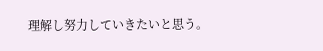理解し努力していきたいと思う。